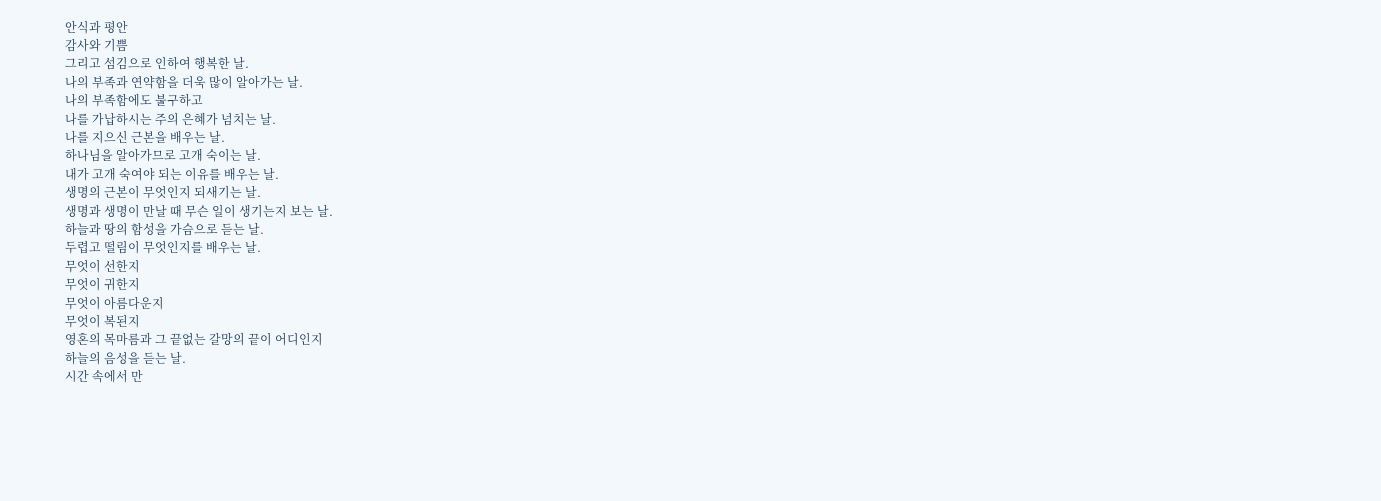안식과 평안
감사와 기쁨
그리고 섬김으로 인하여 행복한 날.
나의 부족과 연약함을 더욱 많이 알아가는 날.
나의 부족함에도 불구하고
나를 가납하시는 주의 은혜가 넘치는 날.
나를 지으신 근본을 배우는 날.
하나님을 알아가므로 고개 숙이는 날.
내가 고개 숙여야 되는 이유를 배우는 날.
생명의 근본이 무엇인지 되새기는 날.
생명과 생명이 만날 때 무슨 일이 생기는지 보는 날.
하늘과 땅의 함성을 가슴으로 듣는 날.
두렵고 떨림이 무엇인지를 배우는 날.
무엇이 선한지
무엇이 귀한지
무엇이 아름다운지
무엇이 복된지
영혼의 목마름과 그 끝없는 갈망의 끝이 어디인지
하늘의 음성을 듣는 날.
시간 속에서 만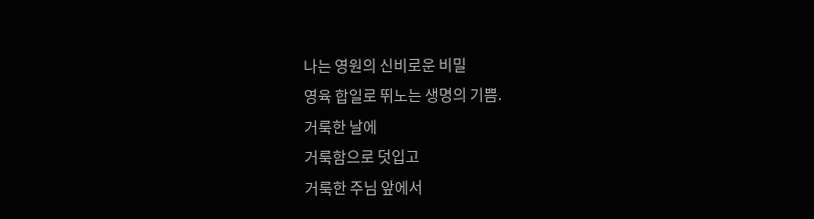나는 영원의 신비로운 비밀
영육 합일로 뛰노는 생명의 기쁨.
거룩한 날에
거룩함으로 덧입고
거룩한 주님 앞에서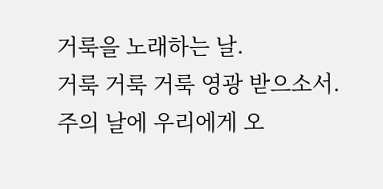거룩을 노래하는 날.
거룩 거룩 거룩 영광 받으소서.
주의 날에 우리에게 오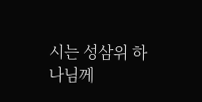시는 성삼위 하나님께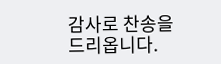감사로 찬송을 드리옵니다.